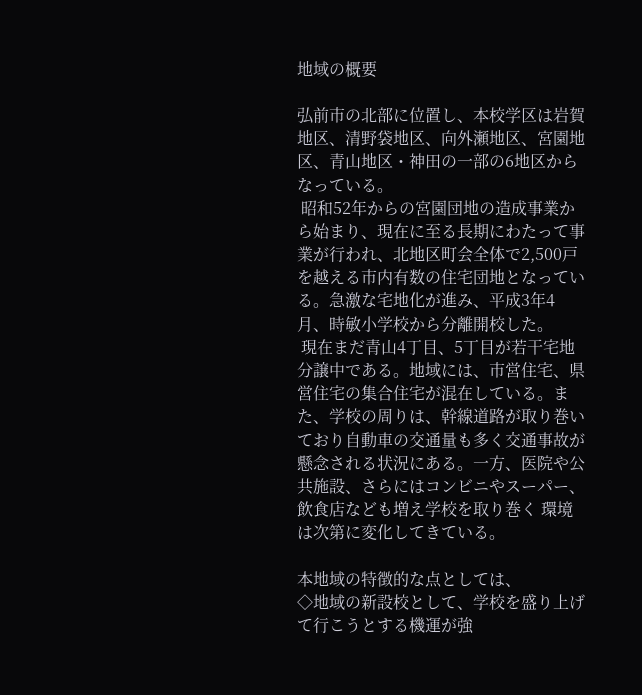地域の概要

弘前市の北部に位置し、本校学区は岩賀地区、清野袋地区、向外瀬地区、宮園地区、青山地区・神田の一部の6地区からなっている。
 昭和52年からの宮園団地の造成事業から始まり、現在に至る長期にわたって事業が行われ、北地区町会全体で2,500戸を越える市内有数の住宅団地となっている。急激な宅地化が進み、平成3年4月、時敏小学校から分離開校した。
 現在まだ青山4丁目、5丁目が若干宅地分譲中である。地域には、市営住宅、県営住宅の集合住宅が混在している。また、学校の周りは、幹線道路が取り巻いており自動車の交通量も多く交通事故が懸念される状況にある。一方、医院や公共施設、さらにはコンビニやスーパー、飲食店なども増え学校を取り巻く 環境は次第に変化してきている。

本地域の特徴的な点としては、
◇地域の新設校として、学校を盛り上げて行こうとする機運が強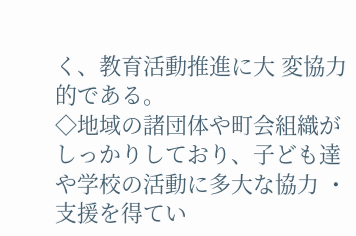く、教育活動推進に大 変協力的である。
◇地域の諸団体や町会組織がしっかりしており、子ども達や学校の活動に多大な協力 ・支援を得てい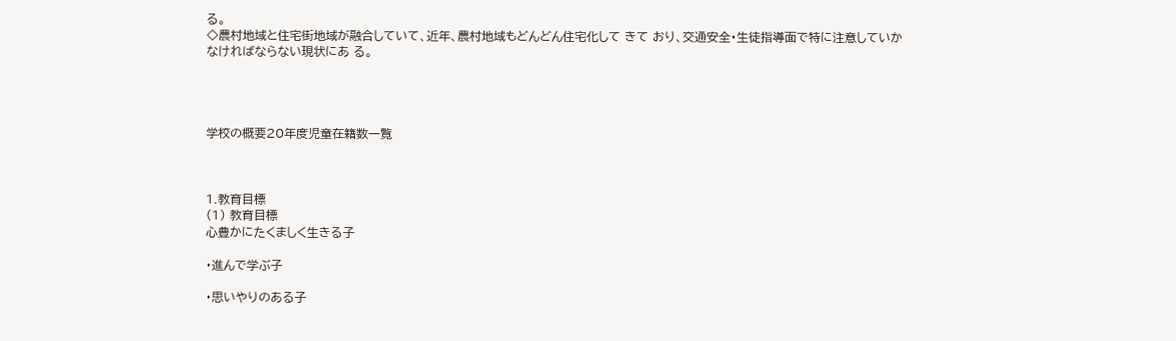る。
◇農村地域と住宅街地域が融合していて、近年、農村地域もどんどん住宅化して きて おり、交通安全・生徒指導面で特に注意していかなければならない現状にあ る。




学校の概要20年度児童在籍数一覧



1.教育目標
(1) 教育目標
心豊かにたくましく生きる子

・進んで学ぶ子

・思いやりのある子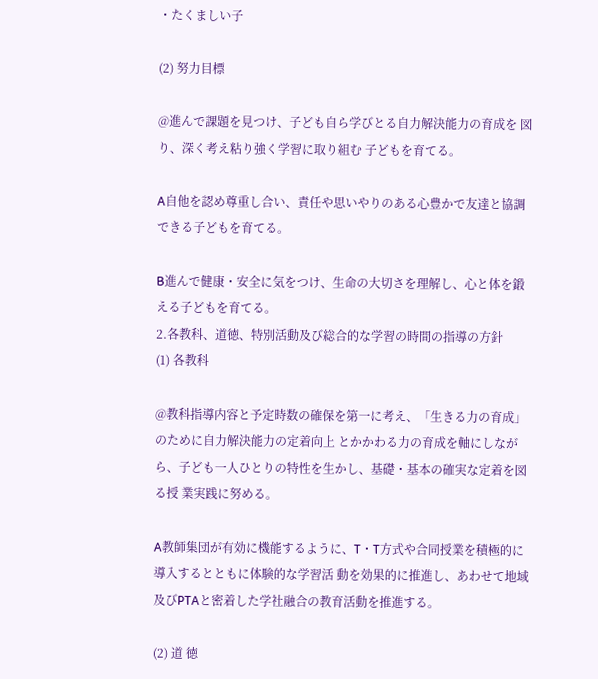・たくましい子

(2) 努力目標

@進んで課題を見つけ、子ども自ら学びとる自力解決能力の育成を 図り、深く考え粘り強く学習に取り組む 子どもを育てる。

A自他を認め尊重し合い、責任や思いやりのある心豊かで友達と協調 できる子どもを育てる。

B進んで健康・安全に気をつけ、生命の大切さを理解し、心と体を鍛える子どもを育てる。
2.各教科、道徳、特別活動及び総合的な学習の時間の指導の方針
(1) 各教科

@教科指導内容と予定時数の確保を第一に考え、「生きる力の育成」のために自力解決能力の定着向上 とかかわる力の育成を軸にしながら、子ども一人ひとりの特性を生かし、基礎・基本の確実な定着を図る授 業実践に努める。

A教師集団が有効に機能するように、T・T方式や合同授業を積極的に導入するとともに体験的な学習活 動を効果的に推進し、あわせて地域及びPTAと密着した学社融合の教育活動を推進する。

(2) 道 徳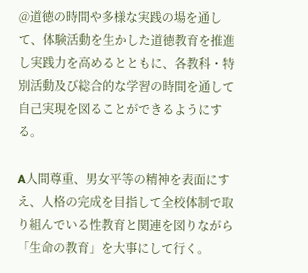@道徳の時間や多様な実践の場を通して、体験活動を生かした道徳教育を推進し実践力を高めるとともに、各教科・特別活動及び総合的な学習の時間を通して自己実現を図ることができるようにする。

A人間尊重、男女平等の精神を表面にすえ、人格の完成を目指して全校体制で取り組んでいる性教育と関連を図りながら「生命の教育」を大事にして行く。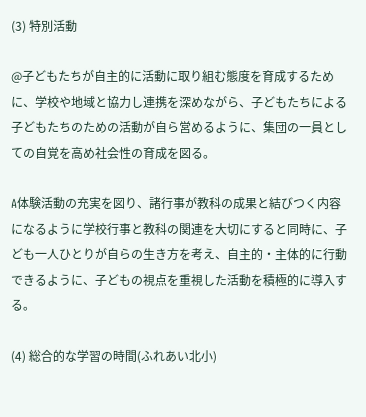(3) 特別活動

@子どもたちが自主的に活動に取り組む態度を育成するために、学校や地域と協力し連携を深めながら、子どもたちによる子どもたちのための活動が自ら営めるように、集団の一員としての自覚を高め社会性の育成を図る。

A体験活動の充実を図り、諸行事が教科の成果と結びつく内容になるように学校行事と教科の関連を大切にすると同時に、子ども一人ひとりが自らの生き方を考え、自主的・主体的に行動できるように、子どもの視点を重視した活動を積極的に導入する。

(4) 総合的な学習の時間(ふれあい北小)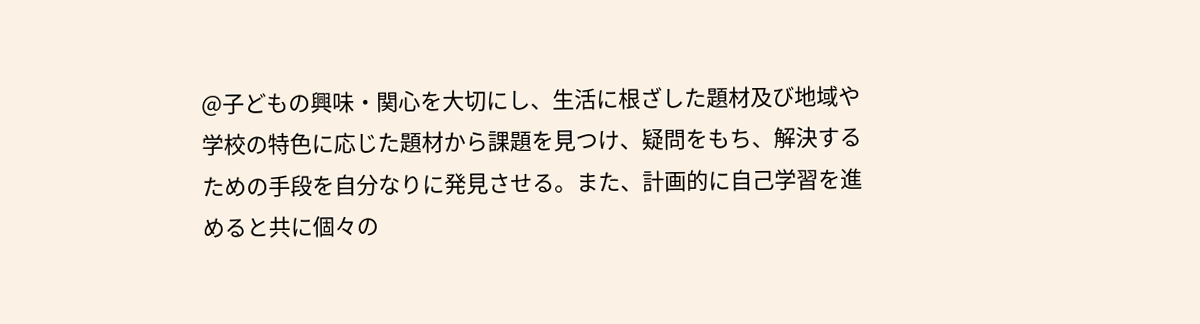@子どもの興味・関心を大切にし、生活に根ざした題材及び地域や学校の特色に応じた題材から課題を見つけ、疑問をもち、解決するための手段を自分なりに発見させる。また、計画的に自己学習を進めると共に個々の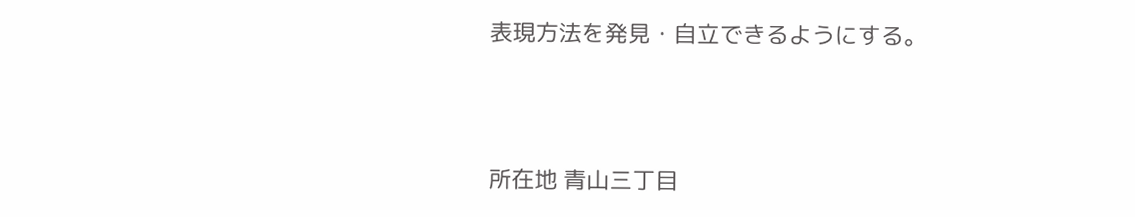表現方法を発見・自立できるようにする。



所在地 青山三丁目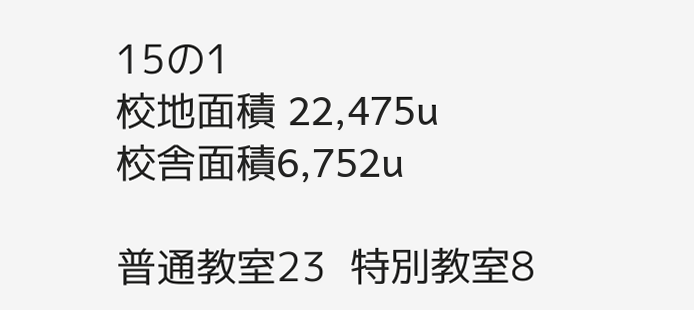15の1
校地面積 22,475u
校舎面積6,752u

普通教室23  特別教室8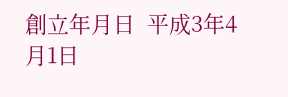創立年月日  平成3年4月1日